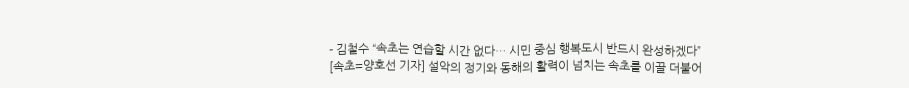- 김철수 “속초는 연습할 시간 없다… 시민 중심 행복도시 반드시 완성하겠다”
[속초=양호선 기자] 설악의 정기와 동해의 활력이 넘치는 속초를 이끌 더불어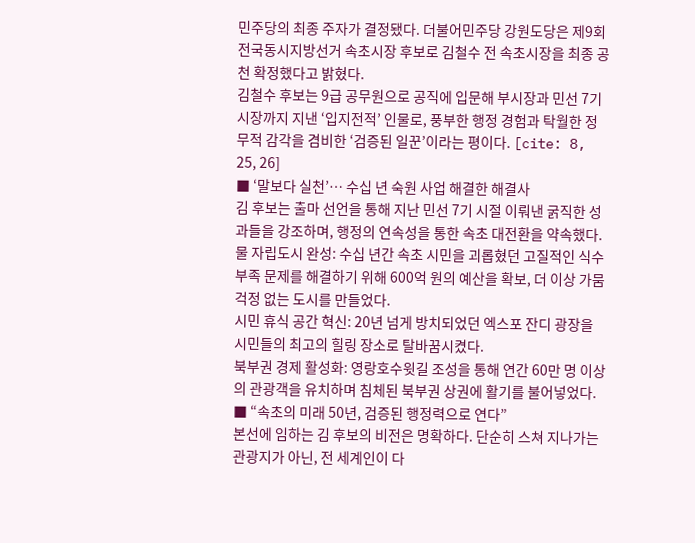민주당의 최종 주자가 결정됐다. 더불어민주당 강원도당은 제9회 전국동시지방선거 속초시장 후보로 김철수 전 속초시장을 최종 공천 확정했다고 밝혔다.
김철수 후보는 9급 공무원으로 공직에 입문해 부시장과 민선 7기 시장까지 지낸 ‘입지전적’ 인물로, 풍부한 행정 경험과 탁월한 정무적 감각을 겸비한 ‘검증된 일꾼’이라는 평이다. [cite: 8, 25, 26]
■ ‘말보다 실천’… 수십 년 숙원 사업 해결한 해결사
김 후보는 출마 선언을 통해 지난 민선 7기 시절 이뤄낸 굵직한 성과들을 강조하며, 행정의 연속성을 통한 속초 대전환을 약속했다.
물 자립도시 완성: 수십 년간 속초 시민을 괴롭혔던 고질적인 식수 부족 문제를 해결하기 위해 600억 원의 예산을 확보, 더 이상 가뭄 걱정 없는 도시를 만들었다.
시민 휴식 공간 혁신: 20년 넘게 방치되었던 엑스포 잔디 광장을 시민들의 최고의 힐링 장소로 탈바꿈시켰다.
북부권 경제 활성화: 영랑호수윗길 조성을 통해 연간 60만 명 이상의 관광객을 유치하며 침체된 북부권 상권에 활기를 불어넣었다.
■ “속초의 미래 50년, 검증된 행정력으로 연다”
본선에 임하는 김 후보의 비전은 명확하다. 단순히 스쳐 지나가는 관광지가 아닌, 전 세계인이 다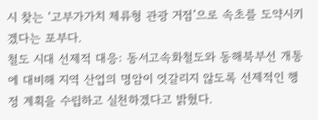시 찾는 ‘고부가가치 체류형 관광 거점’으로 속초를 도약시키겠다는 포부다.
철도 시대 선제적 대응: 동서고속화철도와 동해북부선 개통에 대비해 지역 산업의 명암이 엇갈리지 않도록 선제적인 행정 계획을 수립하고 실천하겠다고 밝혔다.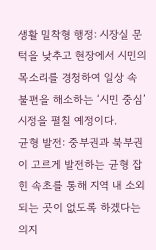생활 밀착형 행정: 시장실 문턱을 낮추고 현장에서 시민의 목소리를 경청하여 일상 속 불편을 해소하는 ‘시민 중심’ 시정을 펼칠 예정이다.
균형 발전: 중부권과 북부권이 고르게 발전하는 균형 잡힌 속초를 통해 지역 내 소외되는 곳이 없도록 하겠다는 의지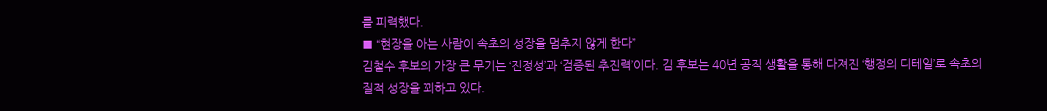를 피력했다.
■ “현장을 아는 사람이 속초의 성장을 멈추지 않게 한다”
김철수 후보의 가장 큰 무기는 ‘진정성’과 ‘검증된 추진력’이다. 김 후보는 40년 공직 생활을 통해 다져진 ‘행정의 디테일’로 속초의 질적 성장을 꾀하고 있다.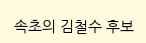속초의 김철수 후보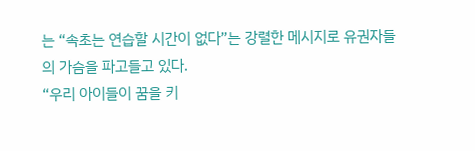는 “속초는 연습할 시간이 없다”는 강렬한 메시지로 유권자들의 가슴을 파고들고 있다.
“우리 아이들이 꿈을 키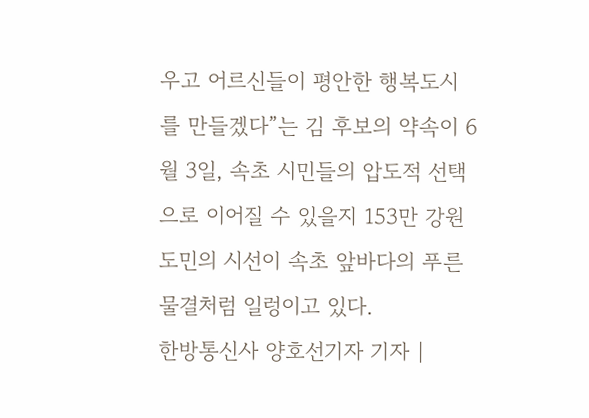우고 어르신들이 평안한 행복도시를 만들겠다”는 김 후보의 약속이 6월 3일, 속초 시민들의 압도적 선택으로 이어질 수 있을지 153만 강원 도민의 시선이 속초 앞바다의 푸른 물결처럼 일렁이고 있다.
한방통신사 양호선기자 기자 |